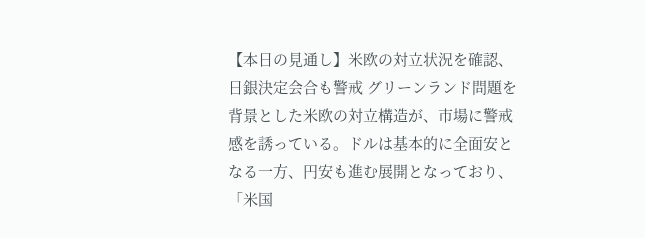【本日の見通し】米欧の対立状況を確認、日銀決定会合も警戒 グリーンランド問題を背景とした米欧の対立構造が、市場に警戒感を誘っている。ドルは基本的に全面安となる一方、円安も進む展開となっており、「米国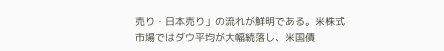売り・日本売り」の流れが鮮明である。米株式市場ではダウ平均が大幅続落し、米国債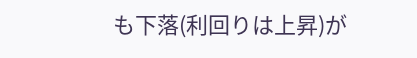も下落(利回りは上昇)が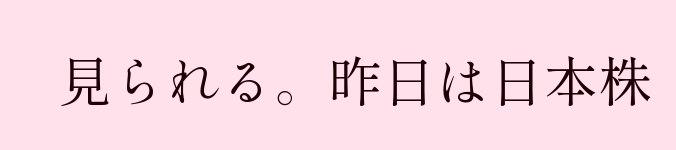見られる。昨日は日本株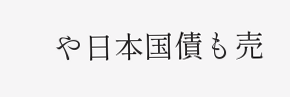や日本国債も売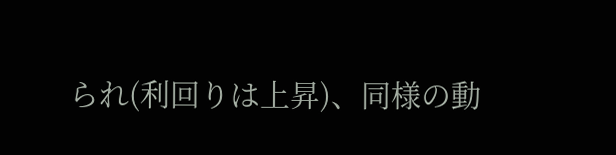られ(利回りは上昇)、同様の動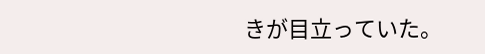きが目立っていた。